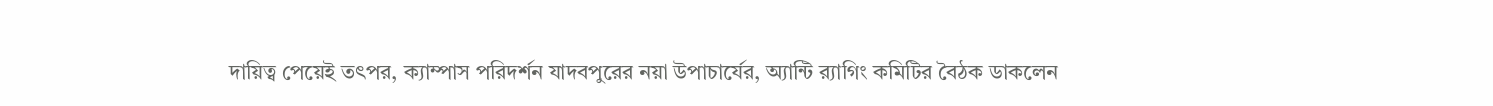দায়িত্ব পেয়েই তৎপর, ক্যাম্পাস পরিদর্শন যাদবপুরের নয়া উপাচার্যের, অ্যান্টি র‍্যাগিং কমিটির বৈঠক ডাকলেন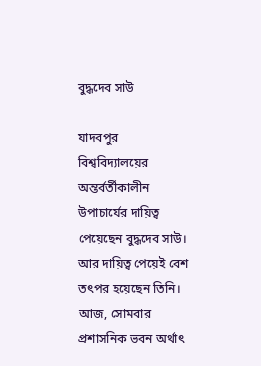বুদ্ধদেব সাউ

যাদবপুর বিশ্ববিদ্যালয়ের অন্তর্বর্তীকালীন উপাচার্যের দায়িত্ব পেয়েছেন বুদ্ধদেব সাউ। আর দায়িত্ব পেয়েই বেশ তৎপর হয়েছেন তিনি। আজ, সোমবার প্রশাসনিক ভবন অর্থাৎ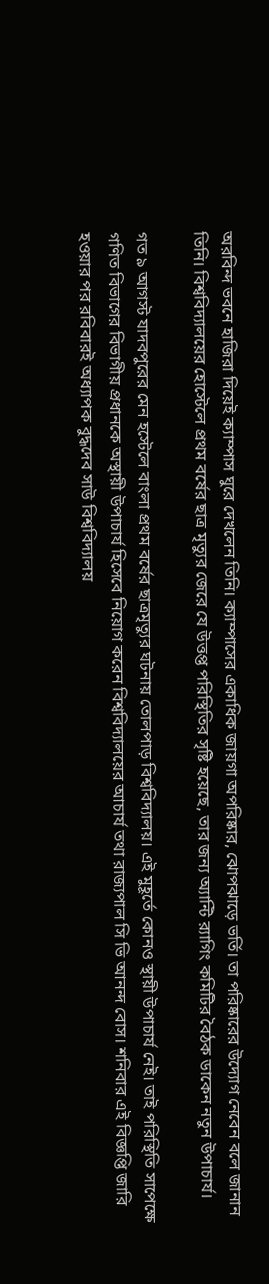অরবিন্দ ভবনে হাজিরা দিয়েই ক্যাম্পাস ঘুরে দেখলেন তিনি। ক্যাম্পাসের একাধিক জায়গা অপরিষ্কার, ঝোপঝাড়ে ভর্তি। তা পরিষ্কারের উদ্যোগ নেবেন বলে জানান তিনি। বিশ্ববিদ্যালয়ের হোস্টেলে প্রথম বর্ষের ছাত্র মৃত্যুর জেরে যে উত্তপ্ত পরিস্থিতির সৃষ্টি হয়েছে, তার জন্য অ্যান্টি র‍্যাগিং কমিটির বৈঠক ডাকেন নতুন উপাচার্য।

গত ৯ আগস্ট যাদবপুরের মেন হস্টেলে বাংলা প্রথম বর্ষের ছাত্রমৃত্যুর ঘটনায় তোলপাড় বিশ্ববিদ্যালয়। এই মুহূর্তে কোনও স্থায়ী উপাচার্য নেই। তাই পরিস্থিতি সাপেক্ষে গণিত বিভাগের বিভাগীয় প্রধানকে অস্থায়ী উপাচার্য হিসেবে নিয়োগ করেন বিশ্ববিদ্যালয়ের আচার্য তথা রাজ্যপাল সি ভি আনন্দ বোস। শনিবার এই বিজ্ঞপ্তি জারি হওয়ার পর রবিবারই অধ্যাপক বুদ্ধদেব সাউ বিশ্ববিদ্যালয়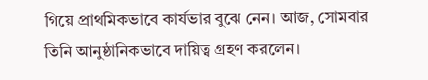গিয়ে প্রাথমিকভাবে কার্যভার বুঝে নেন। আজ, সোমবার তিনি আনুষ্ঠানিকভাবে দায়িত্ব গ্রহণ করলেন।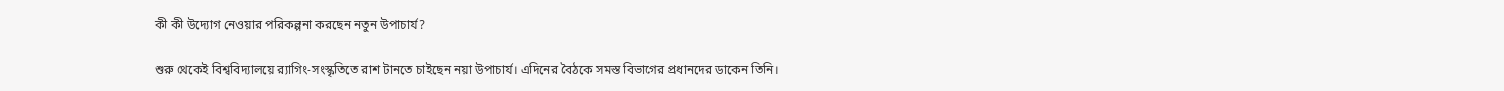কী কী উদ্যোগ নেওয়ার পরিকল্পনা করছেন নতুন উপাচার্য?

শুরু থেকেই বিশ্ববিদ্যালয়ে র‍্যাগিং-সংস্কৃতিতে রাশ টানতে চাইছেন নয়া উপাচার্য। এদিনের বৈঠকে সমস্ত বিভাগের প্রধানদের ডাকেন তিনি।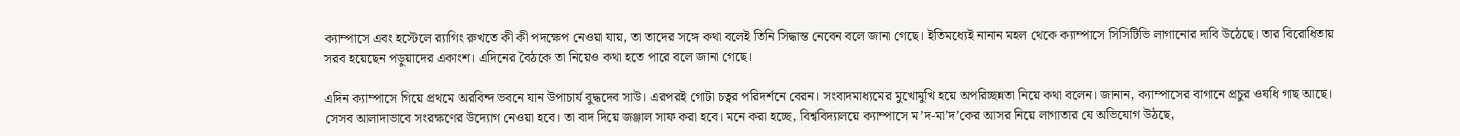ক্যাম্পাসে এবং হস্টেলে র‌্যাগিং রুখতে কী কী পদক্ষেপ নেওয়া যায়, তা তাদের সঙ্গে কথা বলেই তিনি সিদ্ধান্ত নেবেন বলে জানা গেছে। ইতিমধ্যেই নানান মহল থেকে ক্যাম্পাসে সিসিটিভি লাগানোর দাবি উঠেছে। তার বিরোধিতায় সরব হয়েছেন পড়ুয়াদের একাংশ। এদিনের বৈঠকে তা নিয়েও কথা হতে পারে বলে জানা গেছে।

এদিন ক্যাম্পাসে গিয়ে প্রথমে অরবিন্দ ভবনে যান উপাচার্য বুদ্ধদেব সাউ। এরপরই গোটা চত্বর পরিদর্শনে বেরন। সংবাদমাধ্যমের মুখোমুখি হয়ে অপরিচ্ছন্নতা নিয়ে কথা বলেন। জানান, ক্যাম্পাসের বাগানে প্রচুর ওষধি গাছ আছে। সেসব আলাদাভাবে সংরক্ষণের উদ্যোগ নেওয়া হবে। তা বাদ দিয়ে জঞ্জাল সাফ করা হবে। মনে করা হচ্ছে, বিশ্ববিদ্যালয়ে ক্যাম্পাসে ম’দ-মা’দ’কের আসর নিয়ে লাগাতার যে অভিযোগ উঠছে,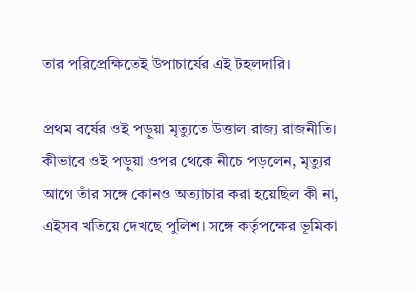তার পরিপ্রেক্ষিতেই উপাচার্যের এই টহলদারি।

প্রথম বর্ষের ওই পড়ুয়া মৃত্যুতে উত্তাল রাজ্য রাজনীতি। কীভাবে ওই পড়ুয়া ওপর থেকে নীচে পড়লেন, মৃত্যুর আগে তাঁর সঙ্গে কোনও অত্যাচার করা হয়েছিল কী না, এইসব খতিয়ে দেখছে পুলিশ। সঙ্গে কর্তৃপক্ষের ভূমিকা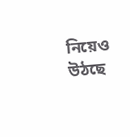নিয়েও উঠছে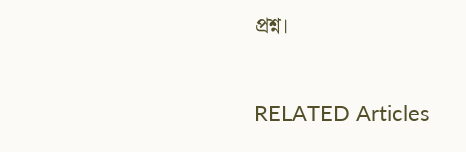প্রশ্ন।

RELATED Articles